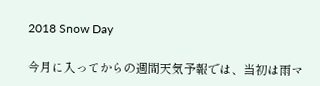2018 Snow Day

今月に入ってからの週間天気予報では、当初は雨マ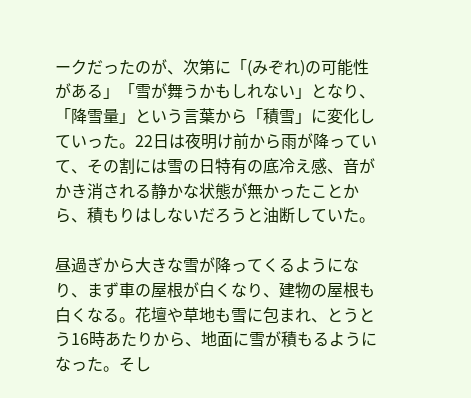ークだったのが、次第に「(みぞれ)の可能性がある」「雪が舞うかもしれない」となり、「降雪量」という言葉から「積雪」に変化していった。22日は夜明け前から雨が降っていて、その割には雪の日特有の底冷え感、音がかき消される静かな状態が無かったことから、積もりはしないだろうと油断していた。

昼過ぎから大きな雪が降ってくるようになり、まず車の屋根が白くなり、建物の屋根も白くなる。花壇や草地も雪に包まれ、とうとう16時あたりから、地面に雪が積もるようになった。そし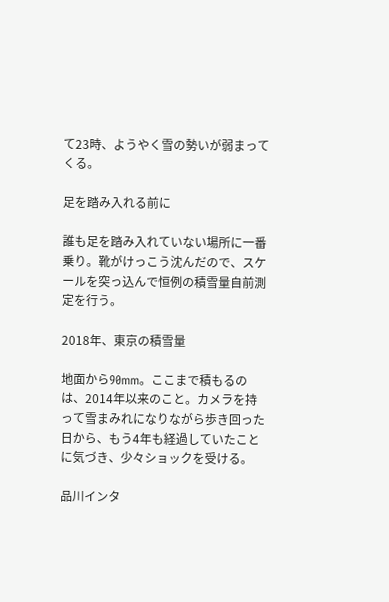て23時、ようやく雪の勢いが弱まってくる。

足を踏み入れる前に

誰も足を踏み入れていない場所に一番乗り。靴がけっこう沈んだので、スケールを突っ込んで恒例の積雪量自前測定を行う。

2018年、東京の積雪量

地面から90mm。ここまで積もるのは、2014年以来のこと。カメラを持って雪まみれになりながら歩き回った日から、もう4年も経過していたことに気づき、少々ショックを受ける。

品川インタ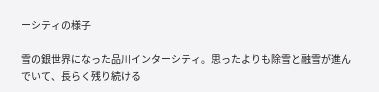ーシティの様子

雪の銀世界になった品川インターシティ。思ったよりも除雪と融雪が進んでいて、長らく残り続ける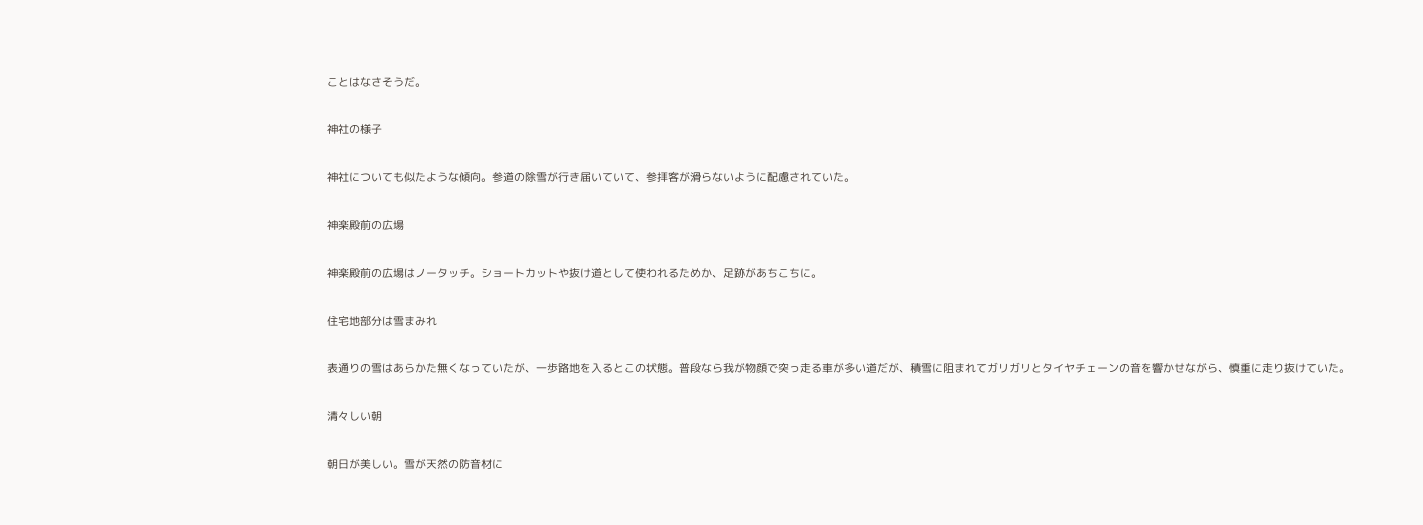ことはなさそうだ。

神社の様子

神社についても似たような傾向。参道の除雪が行き届いていて、参拝客が滑らないように配慮されていた。

神楽殿前の広場

神楽殿前の広場はノータッチ。ショートカットや抜け道として使われるためか、足跡があちこちに。

住宅地部分は雪まみれ

表通りの雪はあらかた無くなっていたが、一歩路地を入るとこの状態。普段なら我が物顔で突っ走る車が多い道だが、積雪に阻まれてガリガリとタイヤチェーンの音を響かせながら、慎重に走り抜けていた。

清々しい朝

朝日が美しい。雪が天然の防音材に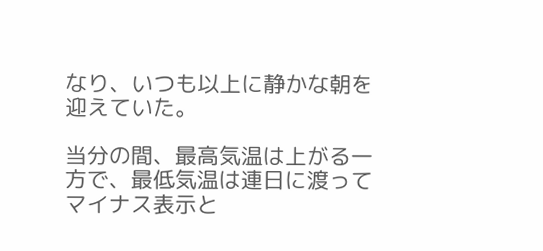なり、いつも以上に静かな朝を迎えていた。

当分の間、最高気温は上がる一方で、最低気温は連日に渡ってマイナス表示と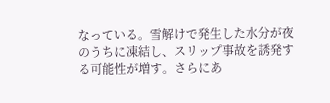なっている。雪解けで発生した水分が夜のうちに凍結し、スリップ事故を誘発する可能性が増す。さらにあ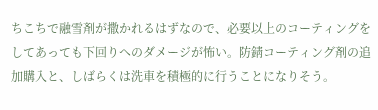ちこちで融雪剤が撒かれるはずなので、必要以上のコーティングをしてあっても下回りへのダメージが怖い。防錆コーティング剤の追加購入と、しばらくは洗車を積極的に行うことになりそう。